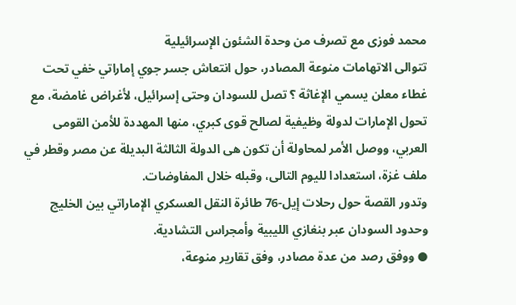محمد فوزى مع تصرف من وحدة الشئون الإسرائيلية
تتوالى الاتهامات منوعة المصادر، حول انتعاش جسر جوي إماراتي خفي تحت غطاء معلن يسمي الإغاثة ؟ تصل للسودان وحتى إسرائيل، لأغراض غامضة، مع تحول الإمارات لدولة وظيفية لصالح قوى كبري، منها المهددة للأمن القومى العربي، ووصل الأمر لمحاولة أن تكون هى الدولة الثالثة البديلة عن مصر وقطر في ملف غزة، استعدادا لليوم التالى، وقبله خلال المفاوضات.
وتدور القصة حول رحلات إيل‑76 طائرة النقل العسكري الإماراتي بين الخليج وحدود السودان عبر بنغازي الليبية وأمجراس التشادية.
● ووفق رصد من عدة مصادر، وفق تقارير منوعة،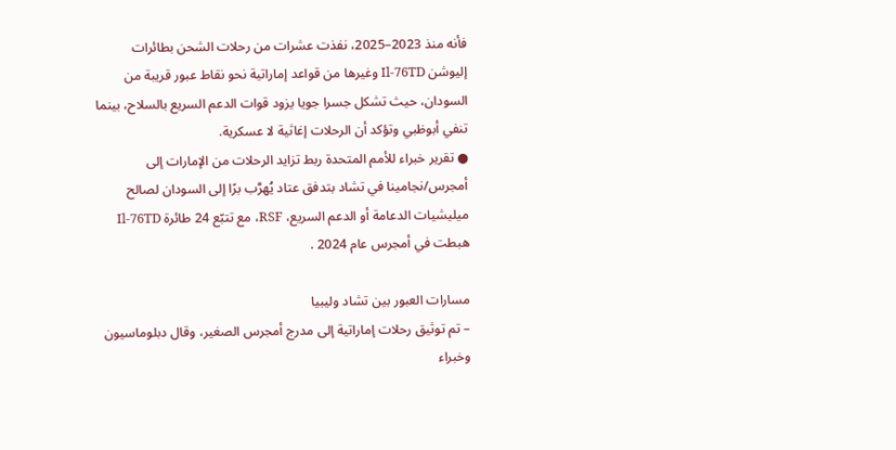فأنه منذ 2023–2025، نفذت عشرات من رحلات الشحن بطائرات إليوشن Il‑76TD وغيرها من قواعد إماراتية نحو نقاط عبور قريبة من السودان، حيث تشكل جسرا جويا يزود قوات الدعم السريع بالسلاح، بينما تنفي أبوظبي وتؤكد أن الرحلات إغاثية لا عسكرية.
● تقرير خبراء للأمم المتحدة ربط تزايد الرحلات من الإمارات إلى أمجرس/نجامينا في تشاد بتدفق عتاد يُهرَّب برًا إلى السودان لصالح ميليشيات الدعامة أو الدعم السريع، RSF، مع تتبّع 24 طائرة Il‑76TD هبطت في أمجرس عام 2024 .

مسارات العبور بين تشاد وليبيا
– تم توثيق رحلات إماراتية إلى مدرج أمجرس الصغير، وقال دبلوماسيون وخبراء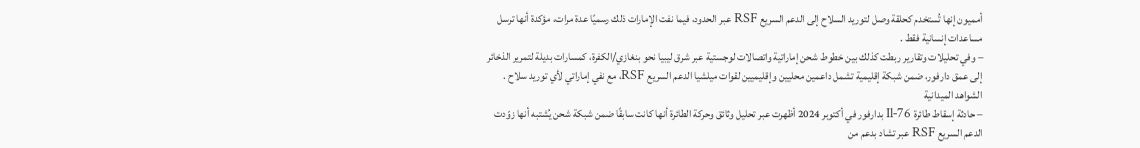أمميون إنها تُستخدم كحلقة وصل لتوريد السلاح إلى الدعم السريع RSF عبر الحدود، فيما نفت الإمارات ذلك رسميًا عدة مرات، مؤكدة أنها ترسل مساعدات إنسانية فقط .
– وفي تحليلات وتقارير ربطت كذلك بين خطوط شحن إماراتية واتصالات لوجستية عبر شرق ليبيا نحو بنغازي/الكفرة، كمسارات بديلة لتمرير الذخائر إلى عمق دارفور، ضمن شبكة إقليمية تشمل داعمين محليين وإقليميين لقوات ميلشيا الدعم السريع RSF، مع نفي إماراتي لأي توريد سلاح .
الشواهد الميدانية
– حادثة إسقاط طائرة Il‑76 بدارفور في أكتوبر 2024 أظهرت عبر تحليل وثائق وحركة الطائرة أنها كانت سابقًا ضمن شبكة شحن يُشتبه أنها زوّدت الدعم السريع RSF عبر تشاد بدعم من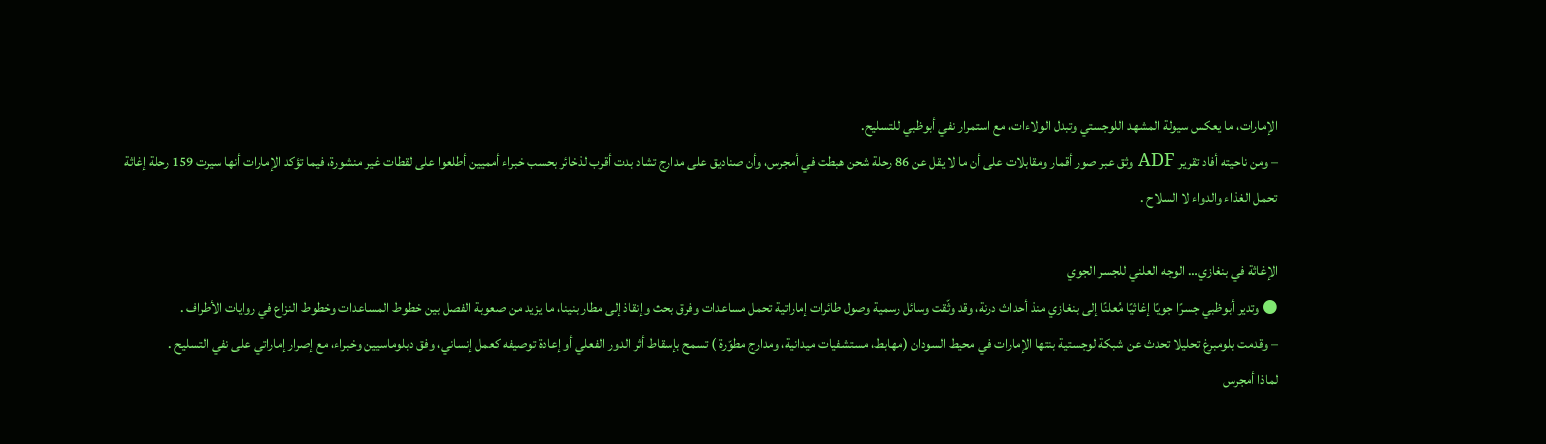الإمارات، ما يعكس سيولة المشهد اللوجستي وتبدل الولاءات، مع استمرار نفي أبوظبي للتسليح.
– ومن ناحيته أفاد تقرير ADF وثق عبر صور أقمار ومقابلات على أن ما لا يقل عن 86 رحلة شحن هبطت في أمجرس، وأن صناديق على مدارج تشاد بدت أقرب لذخائر بحسب خبراء أمميين أطلعوا على لقطات غير منشورة، فيما تؤكد الإمارات أنها سيرت 159 رحلة إغاثة تحمل الغذاء والدواء لا السلاح .

الإغاثة في بنغازي… الوجه العلني للجسر الجوي
● وتدير أبوظبي جسرًا جويًا إغاثيًا مُعلنًا إلى بنغازي منذ أحداث درنة، وقد وثّقت وسائل رسمية وصول طائرات إماراتية تحمل مساعدات وفرق بحث وإنقاذ إلى مطار بنينا، ما يزيد من صعوبة الفصل بين خطوط المساعدات وخطوط النزاع في روايات الأطراف .
– وقدمت بلومبرغ تحليلا تحدث عن شبكة لوجستية بنتها الإمارات في محيط السودان (مهابط، مستشفيات ميدانية، ومدارج مطوّرة ) تسمح بإسقاط أثر الدور الفعلي أو إعادة توصيفه كعمل إنساني، وفق دبلوماسيين وخبراء، مع إصرار إماراتي على نفي التسليح .
لماذا أمجرس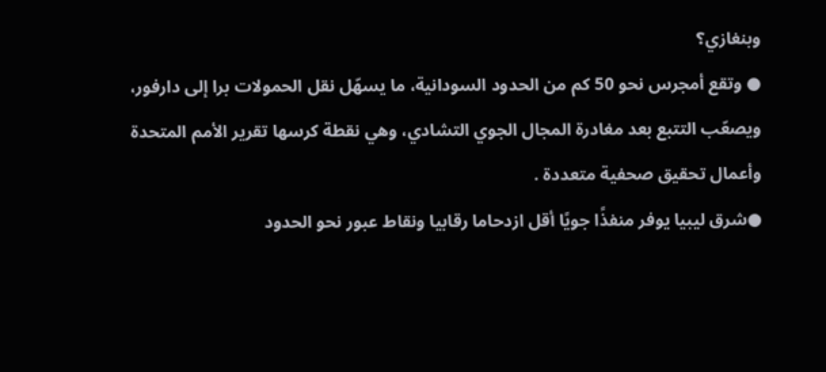وبنغازي؟
● وتقع أمجرس نحو 50 كم من الحدود السودانية، ما يسهّل نقل الحمولات برا إلى دارفور، ويصعّب التتبع بعد مغادرة المجال الجوي التشادي، وهي نقطة كرسها تقرير الأمم المتحدة وأعمال تحقيق صحفية متعددة .
●شرق ليبيا يوفر منفذًا جويًا أقل ازدحاما رقابيا ونقاط عبور نحو الحدود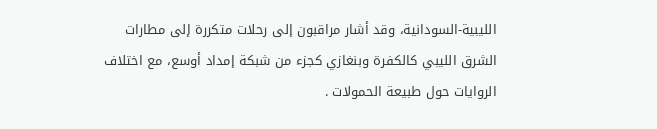الليبية‑السودانية، وقد أشار مراقبون إلى رحلات متكررة إلى مطارات الشرق الليبي كالكفرة وبنغازي كجزء من شبكة إمداد أوسع، مع اختلاف الروايات حول طبيعة الحمولات .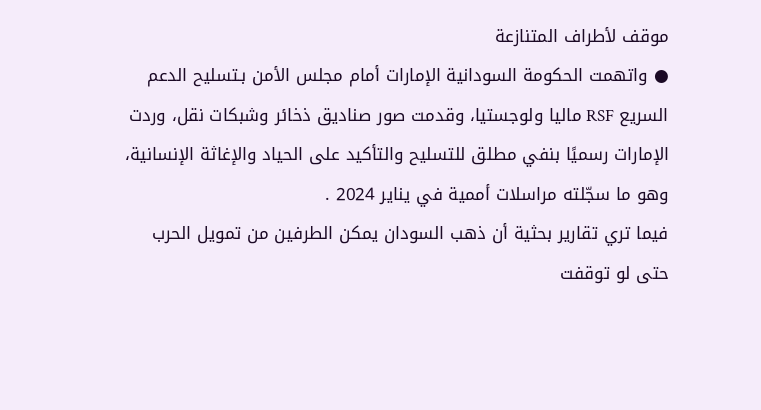موقف لأطراف المتنازعة
● واتهمت الحكومة السودانية الإمارات أمام مجلس الأمن بـتسليح الدعم السريع RSF ماليا ولوجستيا، وقدمت صور صناديق ذخائر وشبكات نقل، وردت الإمارات رسميًا بنفي مطلق للتسليح والتأكيد على الحياد والإغاثة الإنسانية، وهو ما سجّلته مراسلات أممية في يناير 2024 .
فيما تري تقارير بحثية أن ذهب السودان يمكن الطرفين من تمويل الحرب حتى لو توقفت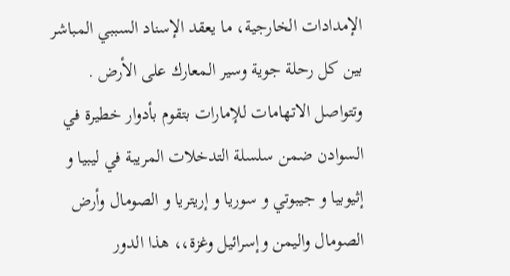الإمدادات الخارجية، ما يعقد الإسناد السببي المباشر بين كل رحلة جوية وسير المعارك على الأرض .
وتتواصل الاتهامات للإمارات بتقوم بأدوار خطيرة في السوادن ضمن سلسلة التدخلات المريبة في ليبيا و إثيوبيا و جيبوتي و سوريا و إريتريا و الصومال وأرض الصومال واليمن وإسرائيل وغزة،، هذا الدور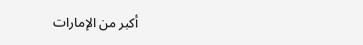أكبر من الإمارات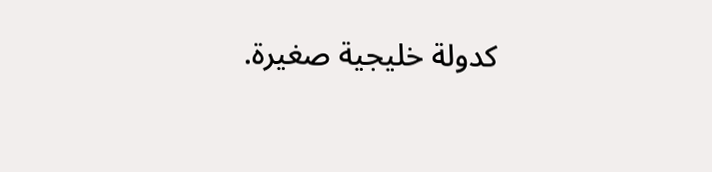كدولة خليجية صغيرة.